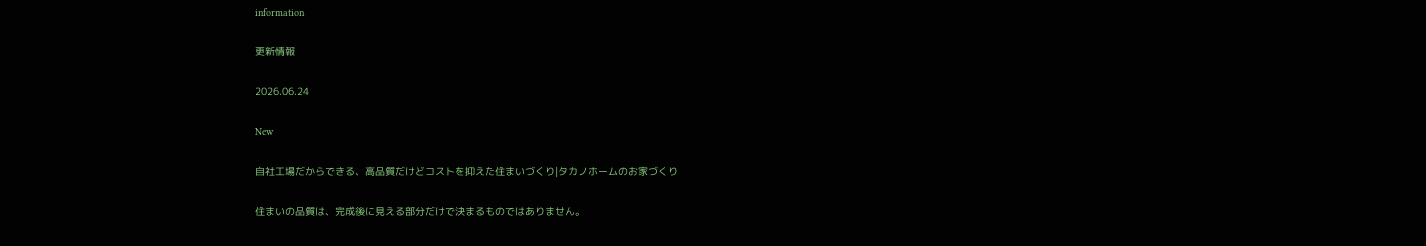information

更新情報

2026.06.24

New

自社工場だからできる、高品質だけどコストを抑えた住まいづくり|タカノホームのお家づくり

住まいの品質は、完成後に見える部分だけで決まるものではありません。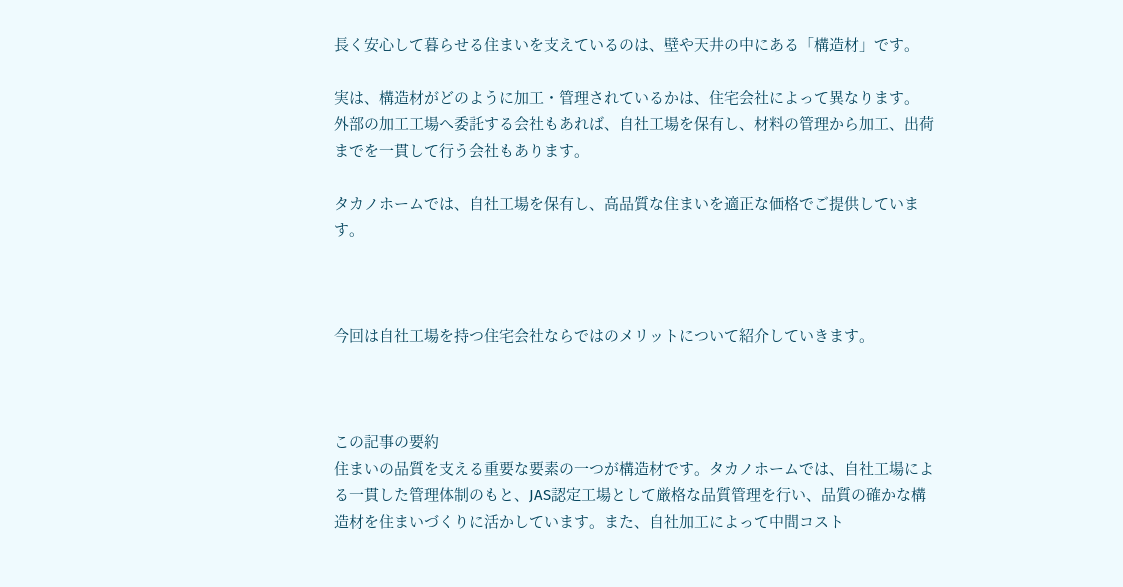長く安心して暮らせる住まいを支えているのは、壁や天井の中にある「構造材」です。

実は、構造材がどのように加工・管理されているかは、住宅会社によって異なります。
外部の加工工場へ委託する会社もあれば、自社工場を保有し、材料の管理から加工、出荷までを一貫して行う会社もあります。

タカノホームでは、自社工場を保有し、高品質な住まいを適正な価格でご提供しています。



今回は自社工場を持つ住宅会社ならではのメリットについて紹介していきます。



この記事の要約
住まいの品質を支える重要な要素の一つが構造材です。タカノホームでは、自社工場による一貫した管理体制のもと、JAS認定工場として厳格な品質管理を行い、品質の確かな構造材を住まいづくりに活かしています。また、自社加工によって中間コスト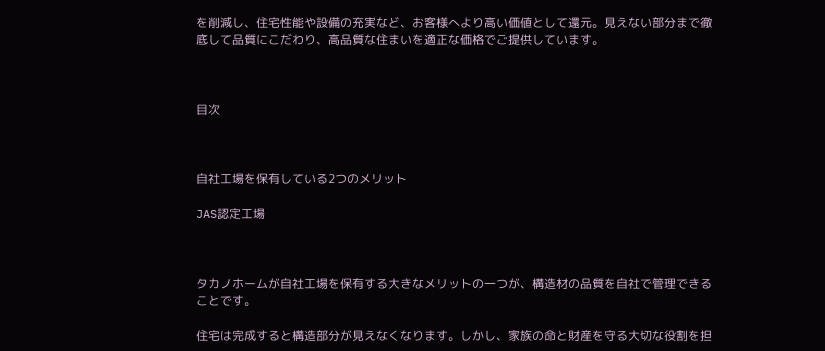を削減し、住宅性能や設備の充実など、お客様へより高い価値として還元。見えない部分まで徹底して品質にこだわり、高品質な住まいを適正な価格でご提供しています。



目次



自社工場を保有している2つのメリット

JAS認定工場



タカノホームが自社工場を保有する大きなメリットの一つが、構造材の品質を自社で管理できることです。

住宅は完成すると構造部分が見えなくなります。しかし、家族の命と財産を守る大切な役割を担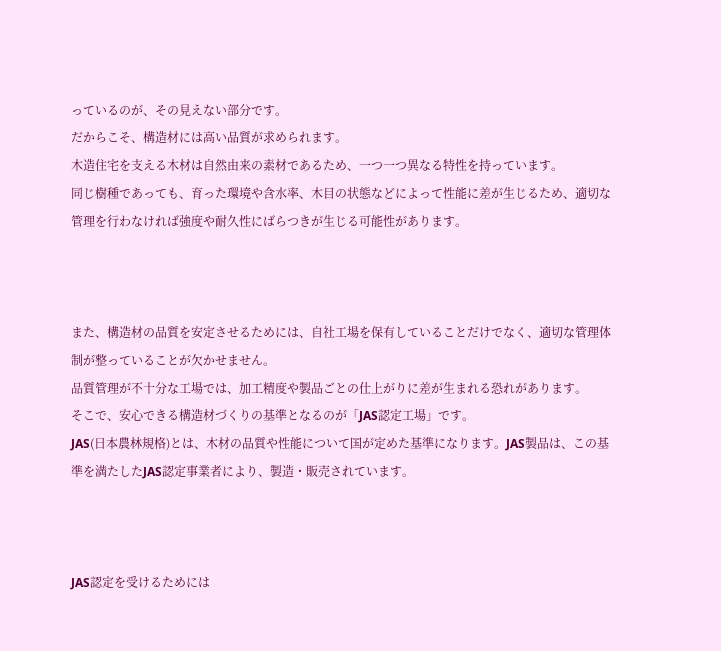っているのが、その見えない部分です。
だからこそ、構造材には高い品質が求められます。
木造住宅を支える木材は自然由来の素材であるため、一つ一つ異なる特性を持っています。
同じ樹種であっても、育った環境や含水率、木目の状態などによって性能に差が生じるため、適切な管理を行わなければ強度や耐久性にばらつきが生じる可能性があります。



また、構造材の品質を安定させるためには、自社工場を保有していることだけでなく、適切な管理体制が整っていることが欠かせません。
品質管理が不十分な工場では、加工精度や製品ごとの仕上がりに差が生まれる恐れがあります。
そこで、安心できる構造材づくりの基準となるのが「JAS認定工場」です。
JAS(日本農林規格)とは、木材の品質や性能について国が定めた基準になります。JAS製品は、この基準を満たしたJAS認定事業者により、製造・販売されています。



JAS認定を受けるためには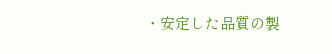・安定した品質の製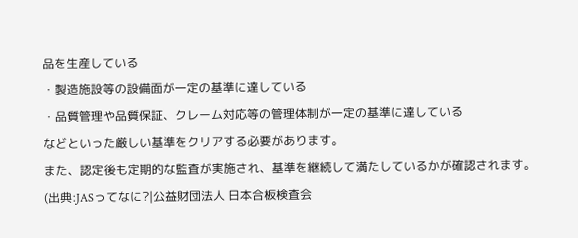品を生産している
・製造施設等の設備面が一定の基準に達している
・品質管理や品質保証、クレーム対応等の管理体制が一定の基準に達している
などといった厳しい基準をクリアする必要があります。
また、認定後も定期的な監査が実施され、基準を継続して満たしているかが確認されます。
(出典:JASってなに?|公益財団法人 日本合板検査会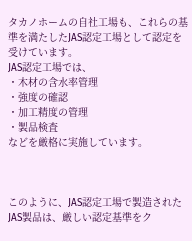タカノホームの自社工場も、これらの基準を満たしたJAS認定工場として認定を受けています。
JAS認定工場では、
・木材の含水率管理
・強度の確認
・加工精度の管理
・製品検査
などを厳格に実施しています。



このように、JAS認定工場で製造されたJAS製品は、厳しい認定基準をク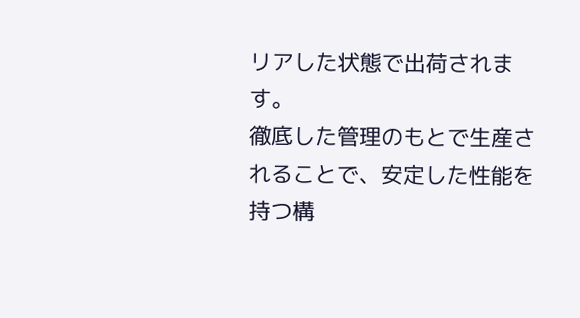リアした状態で出荷されます。
徹底した管理のもとで生産されることで、安定した性能を持つ構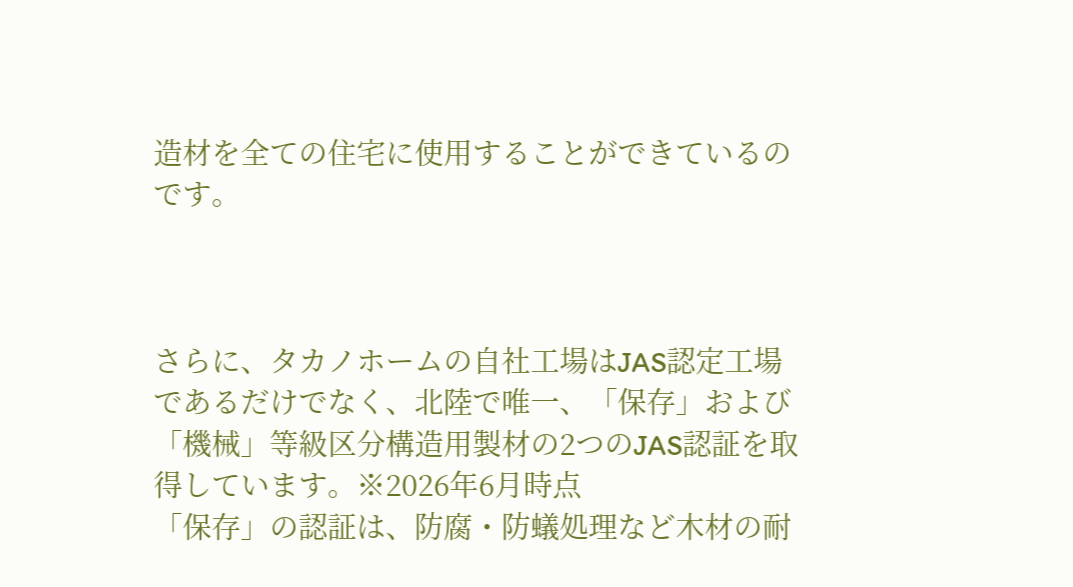造材を全ての住宅に使用することができているのです。



さらに、タカノホームの自社工場はJAS認定工場であるだけでなく、北陸で唯一、「保存」および「機械」等級区分構造用製材の2つのJAS認証を取得しています。※2026年6月時点
「保存」の認証は、防腐・防蟻処理など木材の耐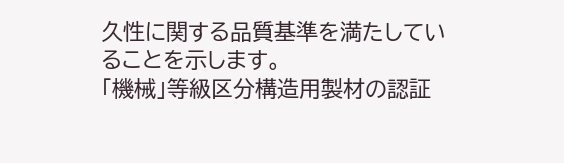久性に関する品質基準を満たしていることを示します。
「機械」等級区分構造用製材の認証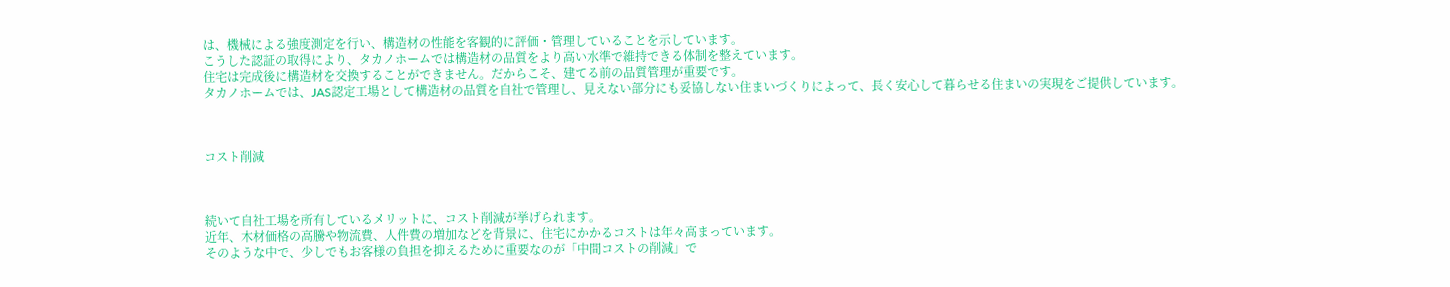は、機械による強度測定を行い、構造材の性能を客観的に評価・管理していることを示しています。
こうした認証の取得により、タカノホームでは構造材の品質をより高い水準で維持できる体制を整えています。
住宅は完成後に構造材を交換することができません。だからこそ、建てる前の品質管理が重要です。
タカノホームでは、JAS認定工場として構造材の品質を自社で管理し、見えない部分にも妥協しない住まいづくりによって、長く安心して暮らせる住まいの実現をご提供しています。



コスト削減



続いて自社工場を所有しているメリットに、コスト削減が挙げられます。
近年、木材価格の高騰や物流費、人件費の増加などを背景に、住宅にかかるコストは年々高まっています。
そのような中で、少しでもお客様の負担を抑えるために重要なのが「中間コストの削減」で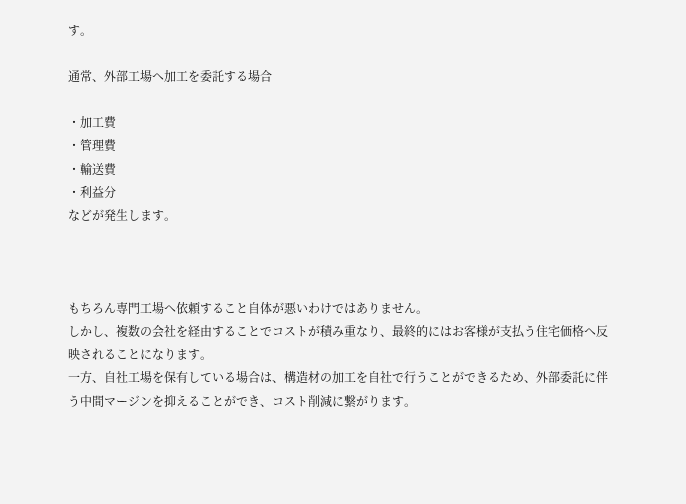す。

通常、外部工場へ加工を委託する場合

・加工費
・管理費
・輸送費
・利益分
などが発生します。



もちろん専門工場へ依頼すること自体が悪いわけではありません。
しかし、複数の会社を経由することでコストが積み重なり、最終的にはお客様が支払う住宅価格へ反映されることになります。
一方、自社工場を保有している場合は、構造材の加工を自社で行うことができるため、外部委託に伴う中間マージンを抑えることができ、コスト削減に繋がります。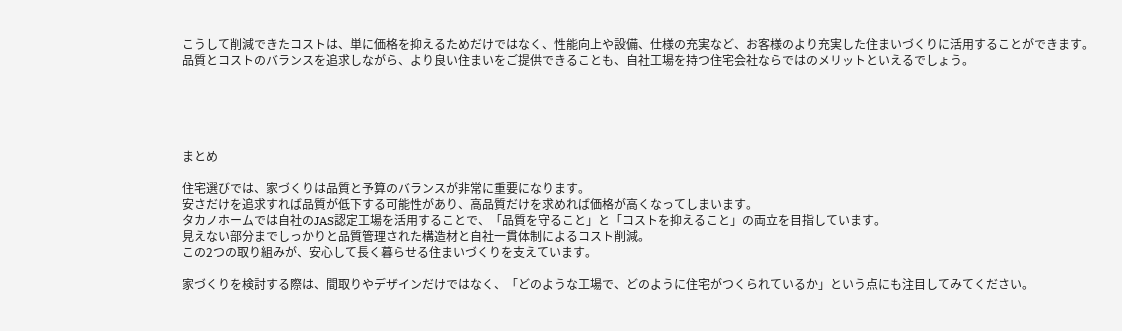こうして削減できたコストは、単に価格を抑えるためだけではなく、性能向上や設備、仕様の充実など、お客様のより充実した住まいづくりに活用することができます。
品質とコストのバランスを追求しながら、より良い住まいをご提供できることも、自社工場を持つ住宅会社ならではのメリットといえるでしょう。





まとめ

住宅選びでは、家づくりは品質と予算のバランスが非常に重要になります。
安さだけを追求すれば品質が低下する可能性があり、高品質だけを求めれば価格が高くなってしまいます。
タカノホームでは自社のJAS認定工場を活用することで、「品質を守ること」と「コストを抑えること」の両立を目指しています。
見えない部分までしっかりと品質管理された構造材と自社一貫体制によるコスト削減。
この2つの取り組みが、安心して長く暮らせる住まいづくりを支えています。

家づくりを検討する際は、間取りやデザインだけではなく、「どのような工場で、どのように住宅がつくられているか」という点にも注目してみてください。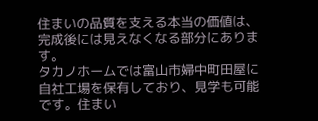住まいの品質を支える本当の価値は、完成後には見えなくなる部分にあります。
タカノホームでは富山市婦中町田屋に自社工場を保有しており、見学も可能です。住まい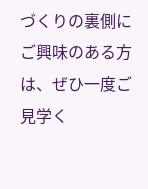づくりの裏側にご興味のある方は、ぜひ一度ご見学く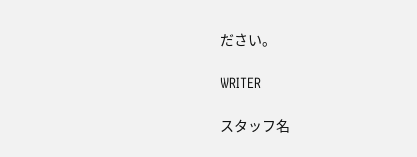ださい。

WRITER

スタッフ名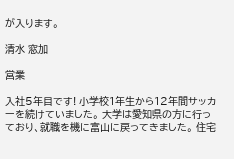が入ります。

清水 窓加

営業

入社5年目です! 小学校1年生から12年間サッカーを続けていました。 大学は愛知県の方に行っており、就職を機に富山に戻ってきました。 住宅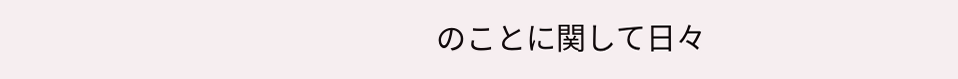のことに関して日々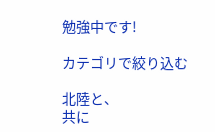勉強中です!

カテゴリで絞り込む

北陸と、
共に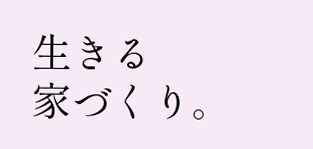生きる
家づくり。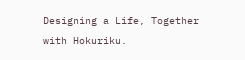Designing a Life, Together with Hokuriku.